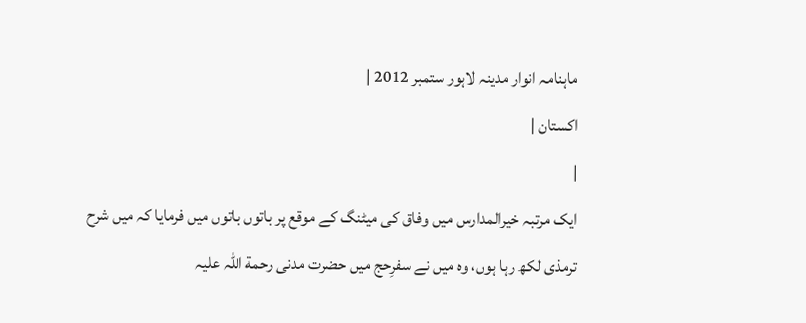ماہنامہ انوار مدینہ لاہور ستمبر 2012 |
اكستان |
|
ایک مرتبہ خیرالمدارس میں وفاق کی میٹنگ کے موقع پر باتوں باتوں میں فرمایا کہ میں شرح ترمذی لکھ رہا ہوں، وہ میں نے سفرِحج میں حضرت مدنی رحمة اللہ علیہ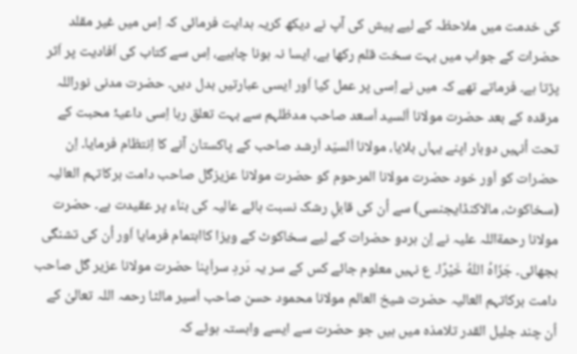کی خدمت میں ملاحظہ کے لیے پیش کی آپ نے دیکھ کریہ ہدایت فرمائی کہ اِس میں غیر مقلد حضرات کے جواب میں بہت سخت قلم رکھا ہے، ایسا نہ ہونا چاہیے، اِس سے کتاب کی اَفادیت پر اَثر پڑتا ہے۔ فرماتے تھے کہ میں نے اِسی پر عمل کیا اَور ایسی عبارتیں بدل دیں۔ حضرت مدنی نوراللہ مرقدہ کے بعد حضرت مولانا اَلسید اَسعد صاحب مدظلہم سے بہت تعلق رہا اِسی داعیۂ محبت کے تحت اُنہیں دوبار اپنے یہاں بلایا، مولانا اَلسیّد اَرشد صاحب کے پاکستان آنے کا اِنتظام فرمایا۔ اِن حضرات کو اَور خود حضرت مولانا المرحوم کو حضرت مولانا عزیزگل صاحب دامت برکاتہم العالیہ (سخاکوٹ، مالاکنڈایجنسی) سے اُن کی قابلِ رشک نسبت ہائے عالیہ کی بناء پر عقیدت ہے۔ حضرت مولانا رحمةاللہ علیہ نے اِن ہردو حضرات کے لیے سخاکوٹ کے ویزا کااہتمام فرمایا اَور اُن کی تشنگی بجھائی۔ جَزَاہُ اللّٰہُ خَیْرًا۔ ع نہیں معلوم جائے کس کے سر یہ دَردِ سراَپنا حضرت مولانا عزیر گل صاحب دامت برکاتہم العالیہ حضرت شیخ العالم مولانا محمود حسن صاحب اَسیر مالٹا رحمہ اللہ تعالیٰ کے اُن چند جلیل القدر تلامذہ میں ہیں جو حضرت سے ایسے وابستہ ہوئے کہ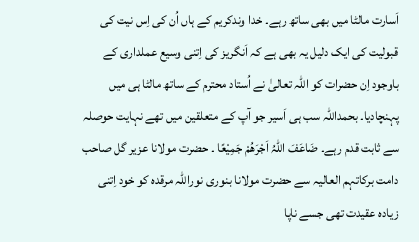اَسارت مالٹا میں بھی ساتھ رہے۔ خدا وندکریم کے ہاں اُن کی اِس نیت کی قبولیت کی ایک دلیل یہ بھی ہے کہ اَنگریز کی اِتنی وسیع عملداری کے باوجود اِن حضرات کو اللہ تعالیٰ نے اُستاد محترم کے ساتھ مالٹا ہی میں پہنچادیا۔ بحمداللہ سب ہی اَسیر جو آپ کے متعلقین میں تھے نہایت حوصلہ سے ثابت قدم رہے۔ ضَاعَفَ اللّٰہُ اَجْرَھُمْ جَمِیْعًا ۔ حضرت مولانا عزیر گل صاحب دامت برکاتہم العالیہ سے حضرت مولانا بنوری نوراللہ مرقدہ کو خود اِتنی زیادہ عقیدت تھی جسے ناپا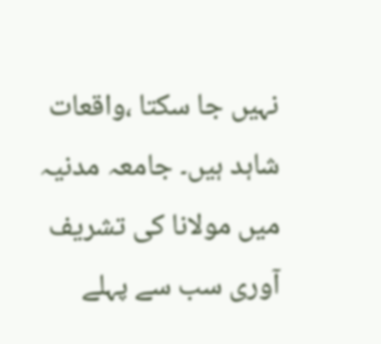نہیں جا سکتا ،واقعات شاہد ہیں۔ جامعہ مدنیہ میں مولانا کی تشریف آوری سب سے پہلے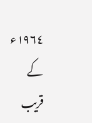١٩٦٤ء کے قریب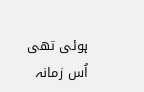ہوئی تھی اُس زمانہ